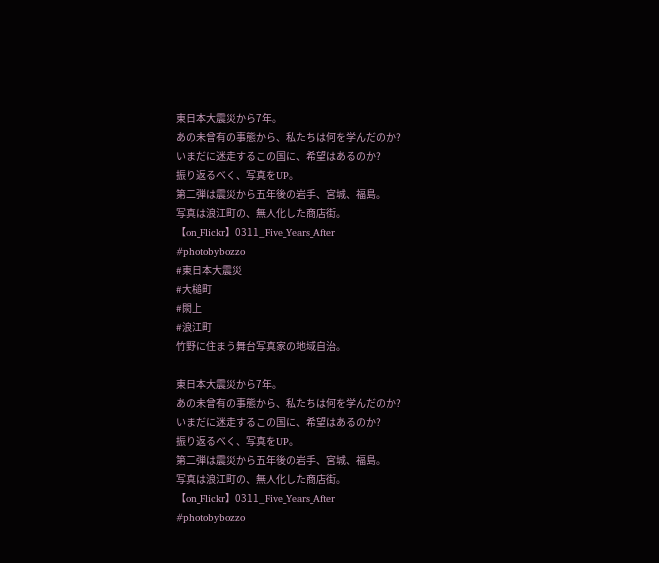東日本大震災から7年。
あの未曾有の事態から、私たちは何を学んだのか?
いまだに迷走するこの国に、希望はあるのか?
振り返るべく、写真をUP。
第二弾は震災から五年後の岩手、宮城、福島。
写真は浪江町の、無人化した商店街。
【on_Flickr】0311_Five_Years_After
#photobybozzo
#東日本大震災
#大槌町
#閖上
#浪江町
竹野に住まう舞台写真家の地域自治。

東日本大震災から7年。
あの未曾有の事態から、私たちは何を学んだのか?
いまだに迷走するこの国に、希望はあるのか?
振り返るべく、写真をUP。
第二弾は震災から五年後の岩手、宮城、福島。
写真は浪江町の、無人化した商店街。
【on_Flickr】0311_Five_Years_After
#photobybozzo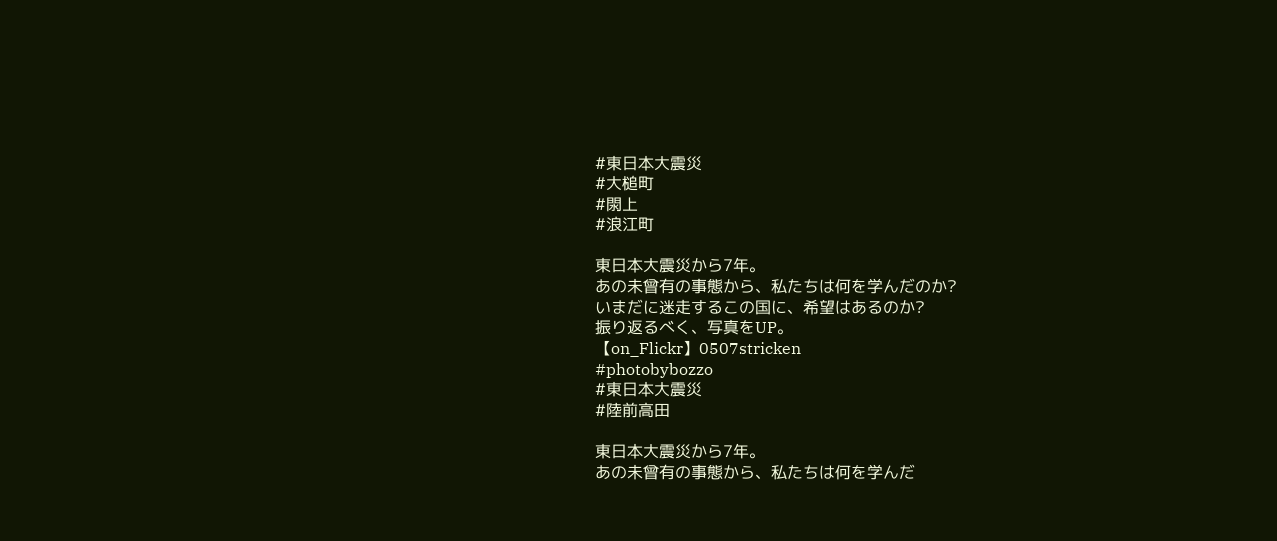#東日本大震災
#大槌町
#閖上
#浪江町

東日本大震災から7年。
あの未曾有の事態から、私たちは何を学んだのか?
いまだに迷走するこの国に、希望はあるのか?
振り返るべく、写真をUP。
【on_Flickr】0507stricken
#photobybozzo
#東日本大震災
#陸前高田

東日本大震災から7年。
あの未曾有の事態から、私たちは何を学んだ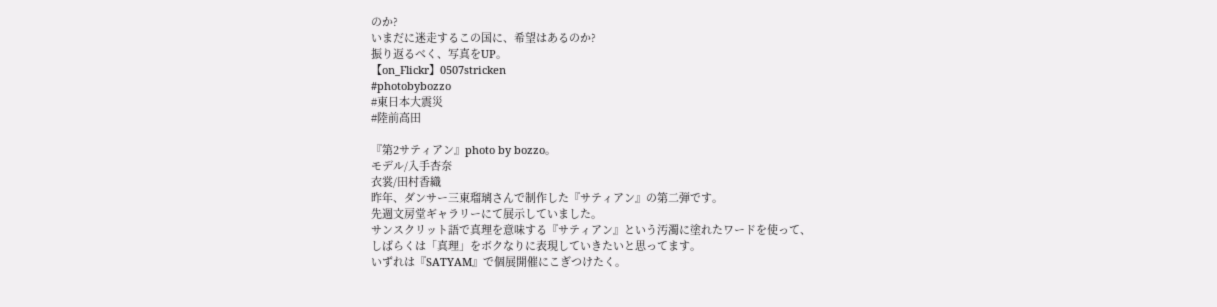のか?
いまだに迷走するこの国に、希望はあるのか?
振り返るべく、写真をUP。
【on_Flickr】0507stricken
#photobybozzo
#東日本大震災
#陸前高田

『第2サティアン』photo by bozzo。
モデル/入手杏奈
衣裳/田村香織
昨年、ダンサー三東瑠璃さんで制作した『サティアン』の第二弾です。
先週文房堂ギャラリーにて展示していました。
サンスクリット語で真理を意味する『サティアン』という汚濁に塗れたワードを使って、
しばらくは「真理」をボクなりに表現していきたいと思ってます。
いずれは『SATYAM』で個展開催にこぎつけたく。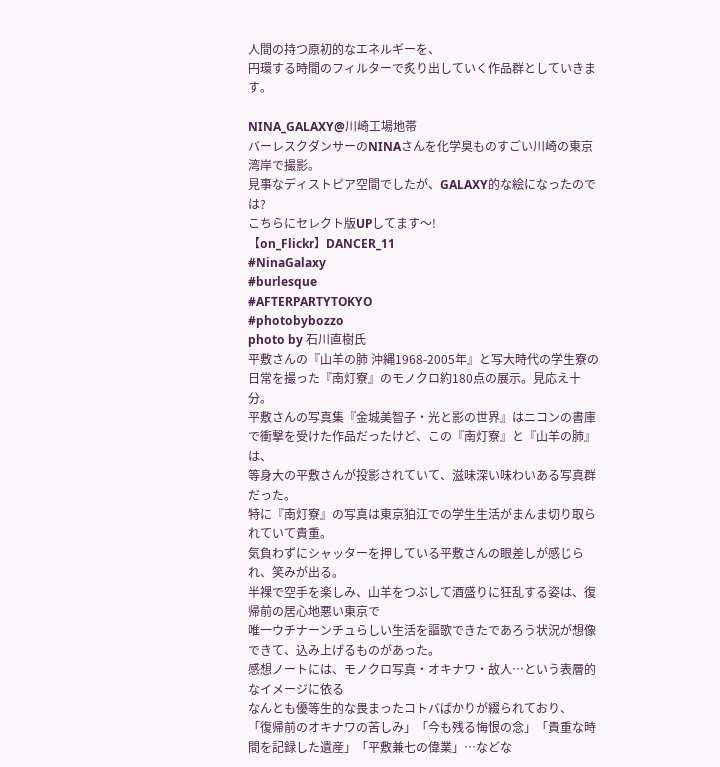人間の持つ原初的なエネルギーを、
円環する時間のフィルターで炙り出していく作品群としていきます。

NINA_GALAXY@川崎工場地帯
バーレスクダンサーのNINAさんを化学臭ものすごい川崎の東京湾岸で撮影。
見事なディストピア空間でしたが、GALAXY的な絵になったのでは?
こちらにセレクト版UPしてます〜!
【on_Flickr】DANCER_11
#NinaGalaxy
#burlesque
#AFTERPARTYTOKYO
#photobybozzo
photo by 石川直樹氏
平敷さんの『山羊の肺 沖縄1968-2005年』と写大時代の学生寮の日常を撮った『南灯寮』のモノクロ約180点の展示。見応え十分。
平敷さんの写真集『金城美智子・光と影の世界』はニコンの書庫で衝撃を受けた作品だったけど、この『南灯寮』と『山羊の肺』は、
等身大の平敷さんが投影されていて、滋味深い味わいある写真群だった。
特に『南灯寮』の写真は東京狛江での学生生活がまんま切り取られていて貴重。
気負わずにシャッターを押している平敷さんの眼差しが感じられ、笑みが出る。
半裸で空手を楽しみ、山羊をつぶして酒盛りに狂乱する姿は、復帰前の居心地悪い東京で
唯一ウチナーンチュらしい生活を謳歌できたであろう状況が想像できて、込み上げるものがあった。
感想ノートには、モノクロ写真・オキナワ・故人…という表層的なイメージに依る
なんとも優等生的な畏まったコトバばかりが綴られており、
「復帰前のオキナワの苦しみ」「今も残る悔恨の念」「貴重な時間を記録した遺産」「平敷兼七の偉業」…などな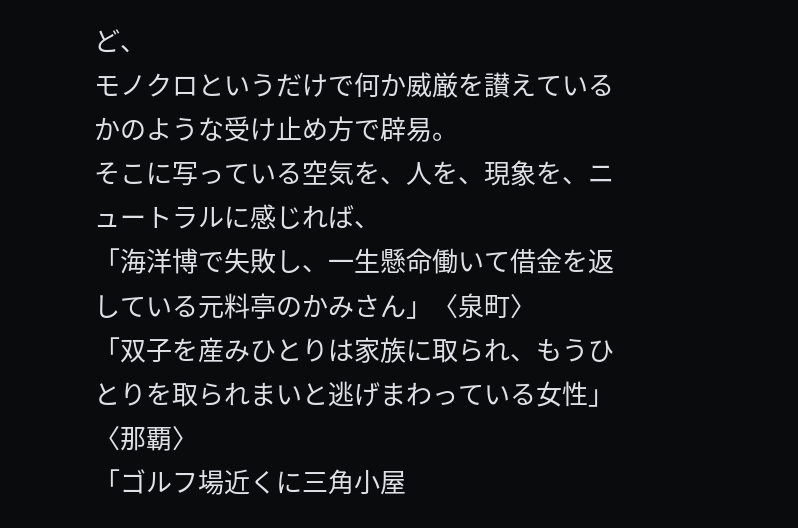ど、
モノクロというだけで何か威厳を讃えているかのような受け止め方で辟易。
そこに写っている空気を、人を、現象を、ニュートラルに感じれば、
「海洋博で失敗し、一生懸命働いて借金を返している元料亭のかみさん」〈泉町〉
「双子を産みひとりは家族に取られ、もうひとりを取られまいと逃げまわっている女性」〈那覇〉
「ゴルフ場近くに三角小屋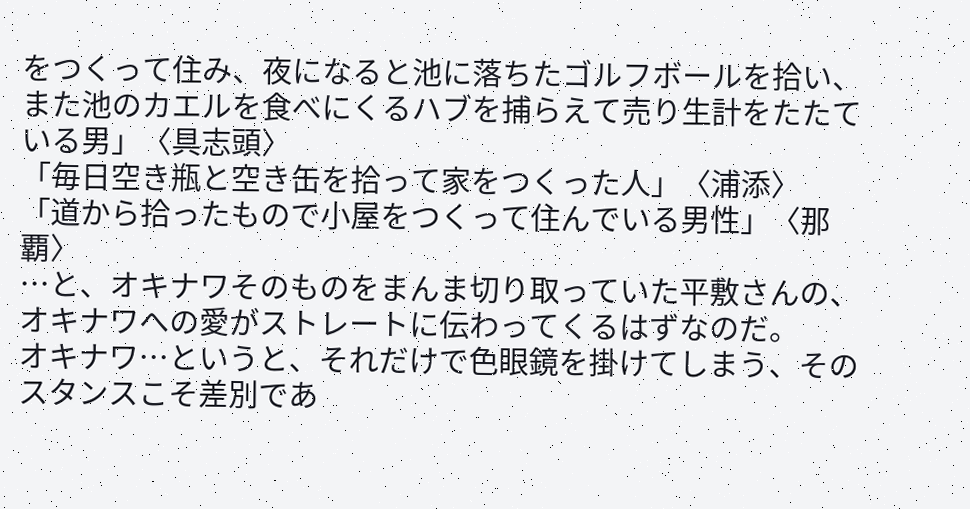をつくって住み、夜になると池に落ちたゴルフボールを拾い、また池のカエルを食べにくるハブを捕らえて売り生計をたたている男」〈具志頭〉
「毎日空き瓶と空き缶を拾って家をつくった人」〈浦添〉
「道から拾ったもので小屋をつくって住んでいる男性」〈那覇〉
…と、オキナワそのものをまんま切り取っていた平敷さんの、オキナワへの愛がストレートに伝わってくるはずなのだ。
オキナワ…というと、それだけで色眼鏡を掛けてしまう、そのスタンスこそ差別であ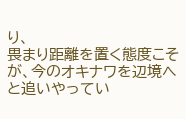り、
畏まり距離を置く態度こそが、今のオキナワを辺境へと追いやってい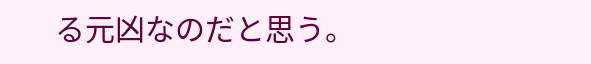る元凶なのだと思う。